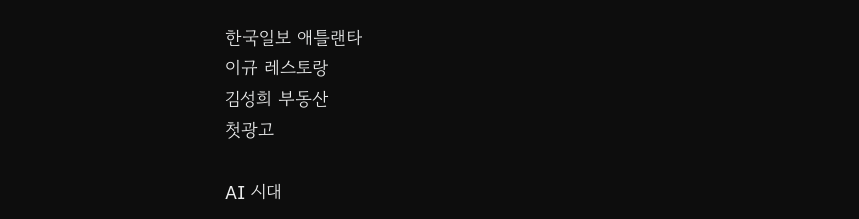한국일보 애틀랜타
이규 레스토랑
김성희 부동산
첫광고

AI 시대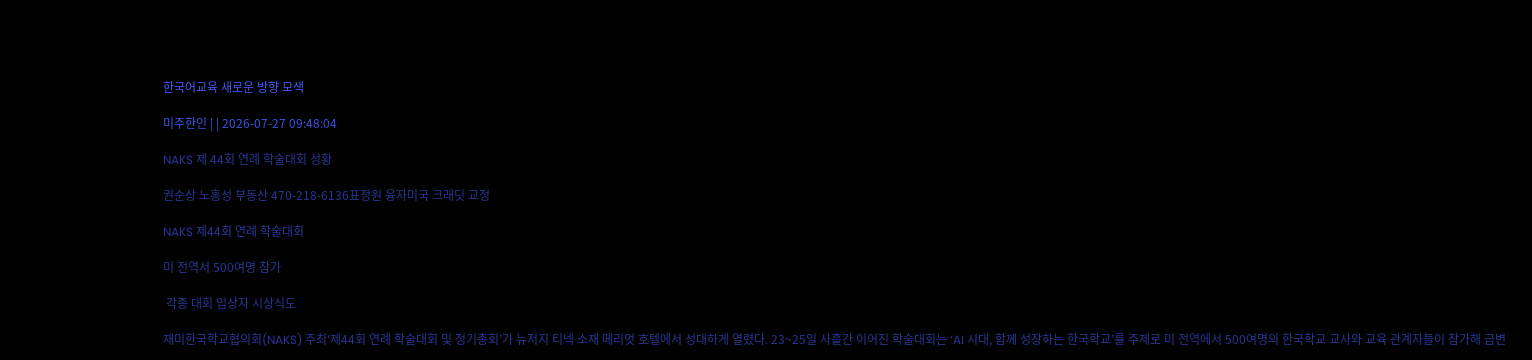한국어교육 새로운 방향 모색

미주한인 | | 2026-07-27 09:48:04

NAKS 제 44회 연례 학술대회 성황

권순상 노흥성 부동산 470-218-6136표정원 융자미국 크래딧 교정

NAKS 제44회 연례 학술대회

미 전역서 500여명 참가

 각종 대회 입상자 시상식도

재미한국학교협의회(NAKS) 주최‘제44회 연례 학술대회 및 정기총회’가 뉴저지 티넥 소재 메리엇 호텔에서 성대하게 열렸다. 23~25일 사흘간 이어진 학술대회는 ‘AI 시대, 함께 성장하는 한국학교’를 주제로 미 전역에서 500여명의 한국학교 교사와 교육 관계자들이 참가해 급변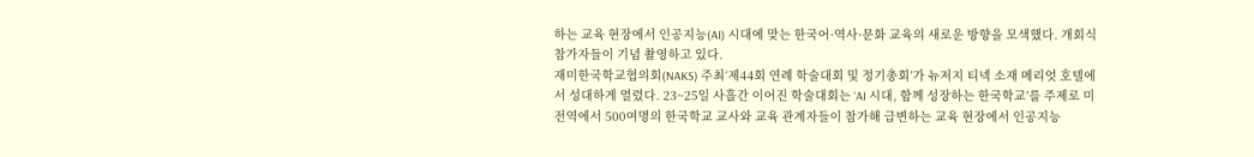하는 교육 현장에서 인공지능(AI) 시대에 맞는 한국어·역사·문화 교육의 새로운 방향을 모색했다. 개회식 참가자들이 기념 촬영하고 있다.
재미한국학교협의회(NAKS) 주최‘제44회 연례 학술대회 및 정기총회’가 뉴저지 티넥 소재 메리엇 호텔에서 성대하게 열렸다. 23~25일 사흘간 이어진 학술대회는 ‘AI 시대, 함께 성장하는 한국학교’를 주제로 미 전역에서 500여명의 한국학교 교사와 교육 관계자들이 참가해 급변하는 교육 현장에서 인공지능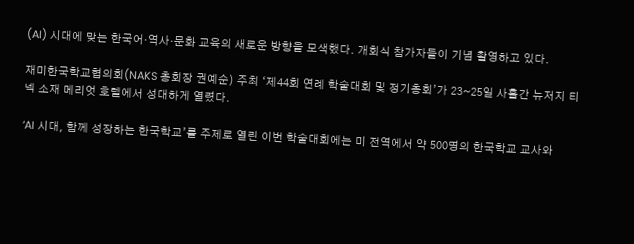(AI) 시대에 맞는 한국어·역사·문화 교육의 새로운 방향을 모색했다. 개회식 참가자들이 기념 촬영하고 있다.

재미한국학교협의회(NAKS 총회장 권예순) 주최 ‘제44회 연례 학술대회 및 정기총회’가 23~25일 사흘간 뉴저지 티넥 소재 메리엇 호텔에서 성대하게 열렸다.

‘AI 시대, 함께 성장하는 한국학교’를 주제로 열린 이번 학술대회에는 미 전역에서 약 500명의 한국학교 교사와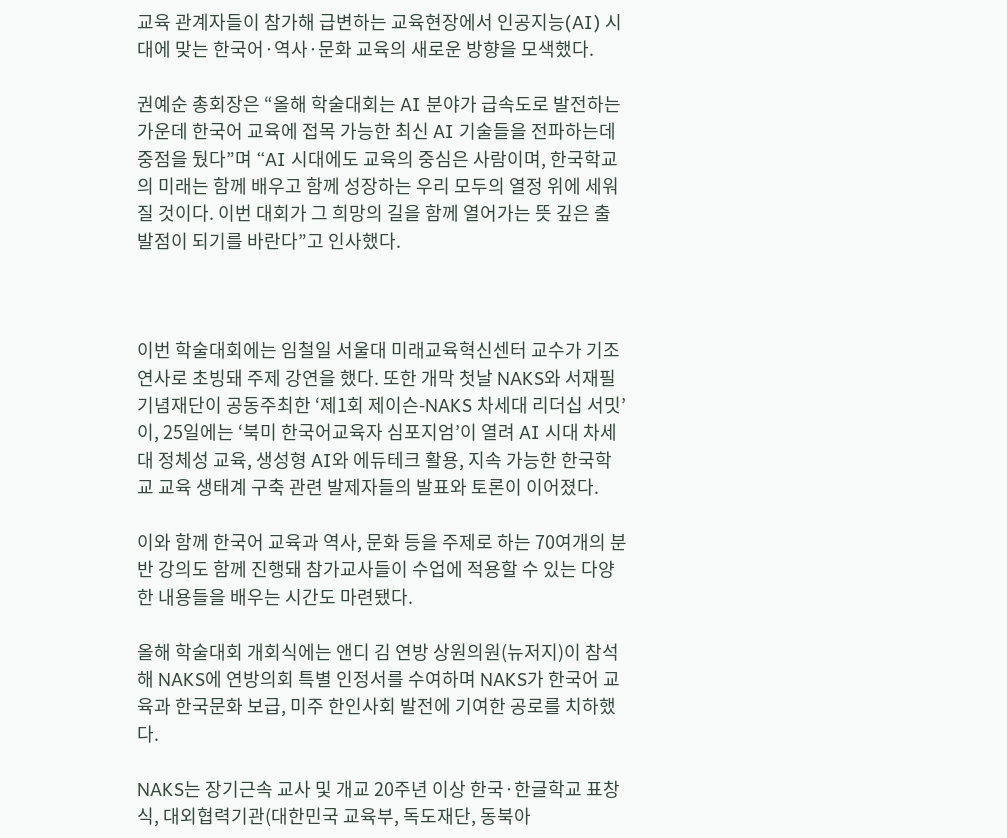교육 관계자들이 참가해 급변하는 교육현장에서 인공지능(AI) 시대에 맞는 한국어·역사·문화 교육의 새로운 방향을 모색했다.

권예순 총회장은 “올해 학술대회는 AI 분야가 급속도로 발전하는 가운데 한국어 교육에 접목 가능한 최신 AI 기술들을 전파하는데 중점을 뒀다”며 “AI 시대에도 교육의 중심은 사람이며, 한국학교의 미래는 함께 배우고 함께 성장하는 우리 모두의 열정 위에 세워질 것이다. 이번 대회가 그 희망의 길을 함께 열어가는 뜻 깊은 출발점이 되기를 바란다”고 인사했다.



이번 학술대회에는 임철일 서울대 미래교육혁신센터 교수가 기조연사로 초빙돼 주제 강연을 했다. 또한 개막 첫날 NAKS와 서재필기념재단이 공동주최한 ‘제1회 제이슨-NAKS 차세대 리더십 서밋’이, 25일에는 ‘북미 한국어교육자 심포지엄’이 열려 AI 시대 차세대 정체성 교육, 생성형 AI와 에듀테크 활용, 지속 가능한 한국학교 교육 생태계 구축 관련 발제자들의 발표와 토론이 이어졌다.

이와 함께 한국어 교육과 역사, 문화 등을 주제로 하는 70여개의 분반 강의도 함께 진행돼 참가교사들이 수업에 적용할 수 있는 다양한 내용들을 배우는 시간도 마련됐다.

올해 학술대회 개회식에는 앤디 김 연방 상원의원(뉴저지)이 참석해 NAKS에 연방의회 특별 인정서를 수여하며 NAKS가 한국어 교육과 한국문화 보급, 미주 한인사회 발전에 기여한 공로를 치하했다.

NAKS는 장기근속 교사 및 개교 20주년 이상 한국·한글학교 표창식, 대외협력기관(대한민국 교육부, 독도재단, 동북아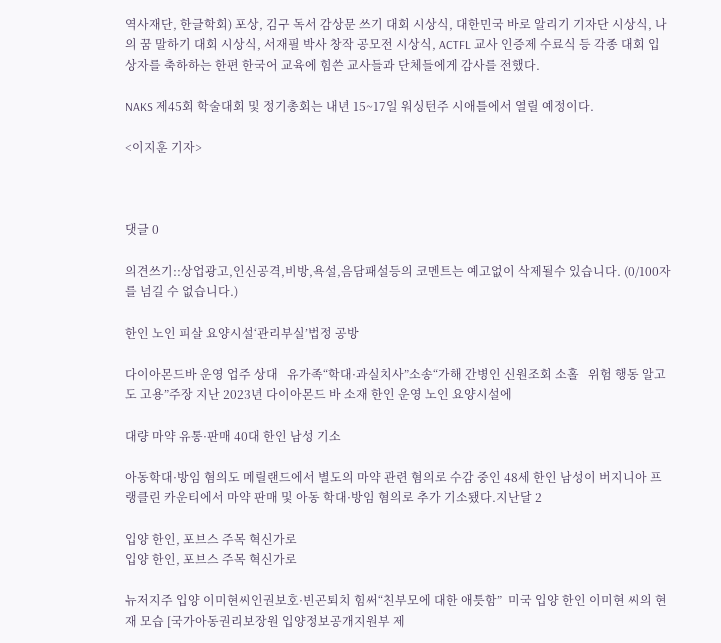역사재단, 한글학회) 포상, 김구 독서 감상문 쓰기 대회 시상식, 대한민국 바로 알리기 기자단 시상식, 나의 꿈 말하기 대회 시상식, 서재필 박사 창작 공모전 시상식, ACTFL 교사 인증제 수료식 등 각종 대회 입상자를 축하하는 한편 한국어 교육에 힘쓴 교사들과 단체들에게 감사를 전했다.

NAKS 제45회 학술대회 및 정기총회는 내년 15~17일 워싱턴주 시애틀에서 열릴 예정이다.

<이지훈 기자>



댓글 0

의견쓰기::상업광고,인신공격,비방,욕설,음담패설등의 코멘트는 예고없이 삭제될수 있습니다. (0/100자를 넘길 수 없습니다.)

한인 노인 피살 요양시설‘관리부실’법정 공방

다이아몬드바 운영 업주 상대   유가족“학대·과실치사”소송“가해 간병인 신원조회 소홀   위험 행동 알고도 고용”주장 지난 2023년 다이아몬드 바 소재 한인 운영 노인 요양시설에

대량 마약 유통·판매 40대 한인 남성 기소

아동학대·방임 혐의도 메릴랜드에서 별도의 마약 관련 혐의로 수감 중인 48세 한인 남성이 버지니아 프랭클린 카운티에서 마약 판매 및 아동 학대·방임 혐의로 추가 기소됐다.지난달 2

입양 한인, 포브스 주목 혁신가로
입양 한인, 포브스 주목 혁신가로

뉴저지주 입양 이미현씨인권보호·빈곤퇴치 힘써“친부모에 대한 애틋함”  미국 입양 한인 이미현 씨의 현재 모습 [국가아동권리보장원 입양정보공개지원부 제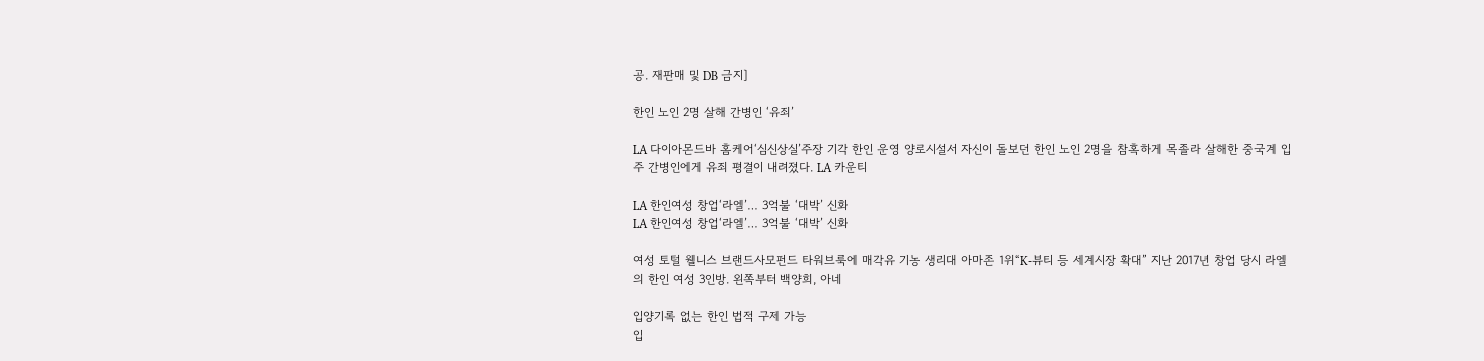공. 재판매 및 DB 금지]

한인 노인 2명 살해 간병인 ‘유죄’

LA 다이아몬드바 홈케어‘심신상실’주장 기각 한인 운영 양로시설서 자신이 돌보던 한인 노인 2명을 참혹하게 목졸라 살해한 중국계 입주 간병인에게 유죄 평결이 내려졌다. LA 카운티

LA 한인여성 창업‘라엘’… 3억불 ‘대박’ 신화
LA 한인여성 창업‘라엘’… 3억불 ‘대박’ 신화

여성 토털 웰니스 브랜드사모펀드 타워브룩에 매각유 기농 생리대 아마존 1위“K-뷰티 등 세계시장 확대” 지난 2017년 창업 당시 라엘의 한인 여성 3인방. 왼쪽부터 백양희, 아네

입양기록 없는 한인 법적 구제 가능
입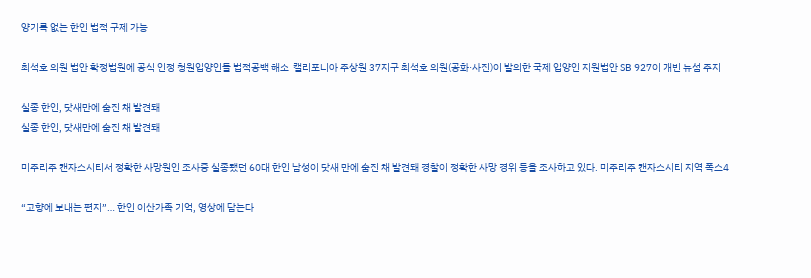양기록 없는 한인 법적 구제 가능

최석호 의원 법안 확정법원에 공식 인정 청원입양인들 법적공백 해소  캘리포니아 주상원 37지구 최석호 의원(공화·사진)이 발의한 국제 입양인 지원법안 SB 927이 개빈 뉴섬 주지

실종 한인, 닷새만에 숨진 채 발견돼
실종 한인, 닷새만에 숨진 채 발견돼

미주리주 캔자스시티서 정확한 사망원인 조사중 실종됐던 60대 한인 남성이 닷새 만에 숨진 채 발견돼 경찰이 정확한 사망 경위 등을 조사하고 있다. 미주리주 캔자스시티 지역 폭스4

“고향에 보내는 편지”… 한인 이산가족 기억, 영상에 담는다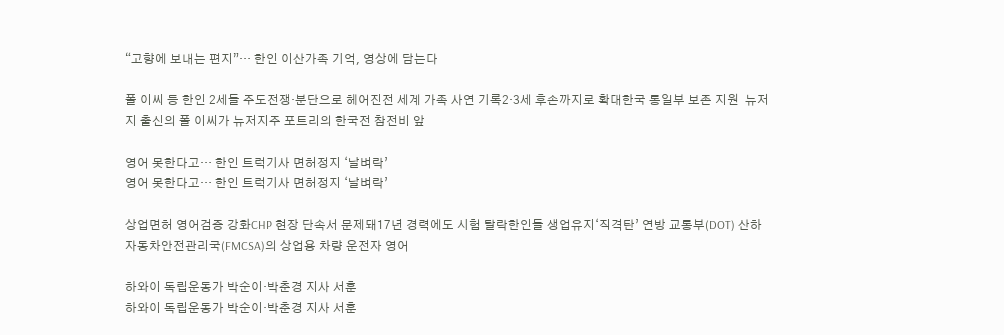“고향에 보내는 편지”… 한인 이산가족 기억, 영상에 담는다

폴 이씨 등 한인 2세들 주도전쟁·분단으로 헤어진전 세계 가족 사연 기록2·3세 후손까지로 확대한국 통일부 보존 지원  뉴저지 출신의 폴 이씨가 뉴저지주 포트리의 한국전 참전비 앞

영어 못한다고… 한인 트럭기사 면허정지 ‘날벼락’
영어 못한다고… 한인 트럭기사 면허정지 ‘날벼락’

상업면허 영어검증 강화CHP 현장 단속서 문제돼17년 경력에도 시험 탈락한인들 생업유지‘직격탄’ 연방 교통부(DOT) 산하 자동차안전관리국(FMCSA)의 상업용 차량 운전자 영어

하와이 독립운동가 박순이·박춘경 지사 서훈
하와이 독립운동가 박순이·박춘경 지사 서훈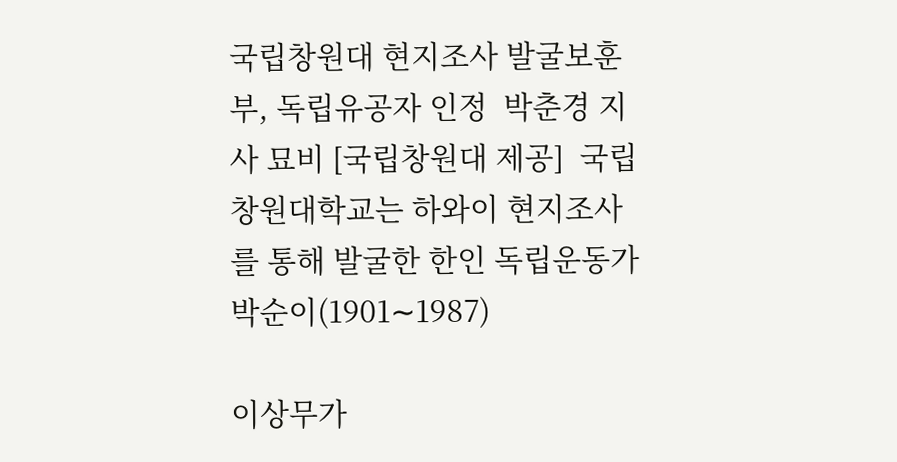국립창원대 현지조사 발굴보훈부, 독립유공자 인정  박춘경 지사 묘비 [국립창원대 제공]  국립 창원대학교는 하와이 현지조사를 통해 발굴한 한인 독립운동가 박순이(1901∼1987)

이상무가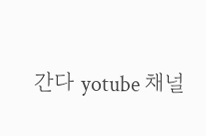간다 yotube 채널